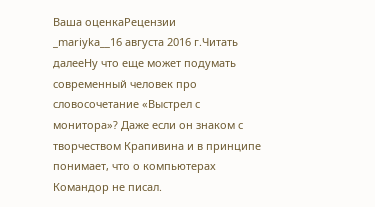Ваша оценкаРецензии
_mariyka__16 августа 2016 г.Читать далееНу что еще может подумать современный человек про словосочетание «Выстрел с монитора»? Даже если он знаком с творчеством Крапивина и в принципе понимает, что о компьютерах Командор не писал.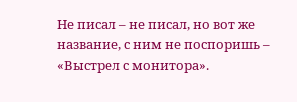Не писал – не писал, но вот же название, с ним не поспоришь – «Выстрел с монитора».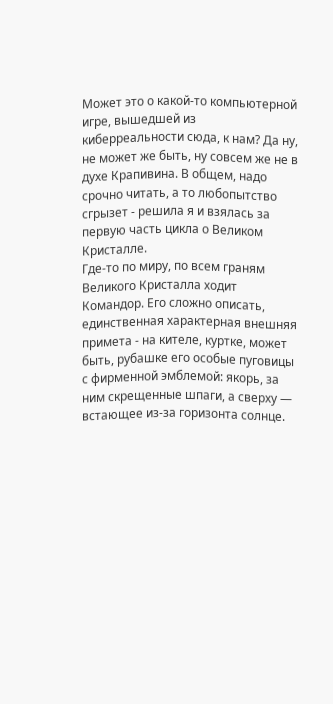Может это о какой-то компьютерной игре, вышедшей из киберреальности сюда, к нам? Да ну, не может же быть, ну совсем же не в духе Крапивина. В общем, надо срочно читать, а то любопытство сгрызет - решила я и взялась за первую часть цикла о Великом Кристалле.
Где-то по миру, по всем граням Великого Кристалла ходит Командор. Его сложно описать, единственная характерная внешняя примета - на кителе, куртке, может быть, рубашке его особые пуговицы с фирменной эмблемой: якорь, за ним скрещенные шпаги, а сверху — встающее из-за горизонта солнце.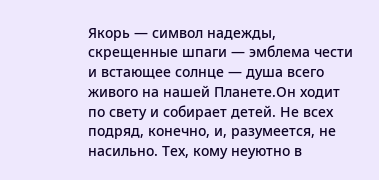Якорь — символ надежды, скрещенные шпаги — эмблема чести и встающее солнце — душа всего живого на нашей Планете.Он ходит по свету и собирает детей. Не всех подряд, конечно, и, разумеется, не насильно. Тех, кому неуютно в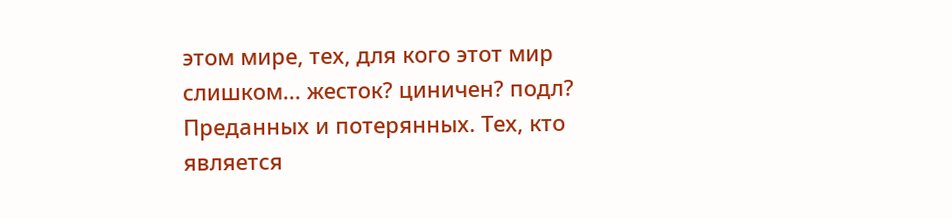этом мире, тех, для кого этот мир слишком... жесток? циничен? подл? Преданных и потерянных. Тех, кто является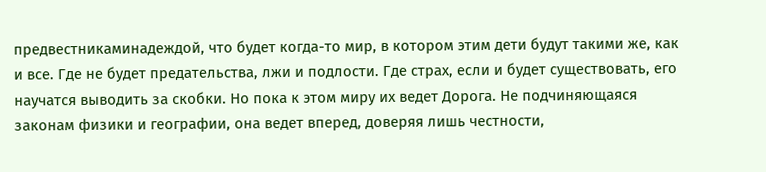предвестникаминадеждой, что будет когда-то мир, в котором этим дети будут такими же, как и все. Где не будет предательства, лжи и подлости. Где страх, если и будет существовать, его научатся выводить за скобки. Но пока к этом миру их ведет Дорога. Не подчиняющаяся законам физики и географии, она ведет вперед, доверяя лишь честности,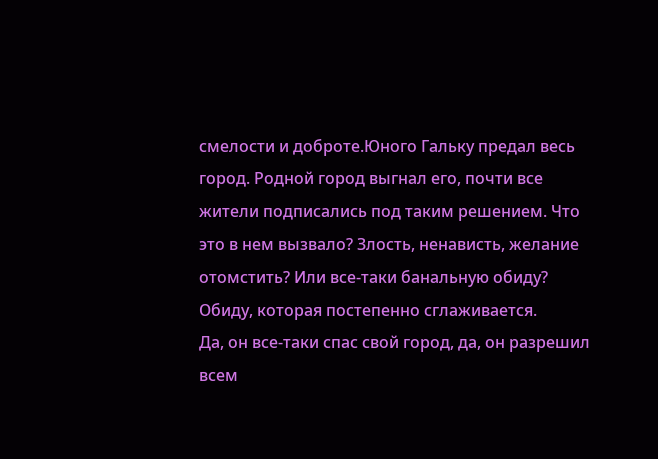смелости и доброте.Юного Гальку предал весь город. Родной город выгнал его, почти все жители подписались под таким решением. Что это в нем вызвало? Злость, ненависть, желание отомстить? Или все-таки банальную обиду? Обиду, которая постепенно сглаживается.
Да, он все-таки спас свой город, да, он разрешил всем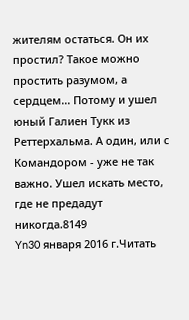жителям остаться. Он их простил? Такое можно простить разумом, а сердцем... Потому и ушел юный Галиен Тукк из Реттерхальма. А один, или с Командором - уже не так важно. Ушел искать место, где не предадут никогда.8149
Yn30 января 2016 г.Читать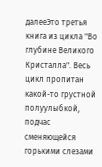далееЭто третья книга из цикла "Во глубине Великого Кристалла". Весь цикл пропитан какой-то грустной полуулыбкой, подчас сменяющейся горькими слезами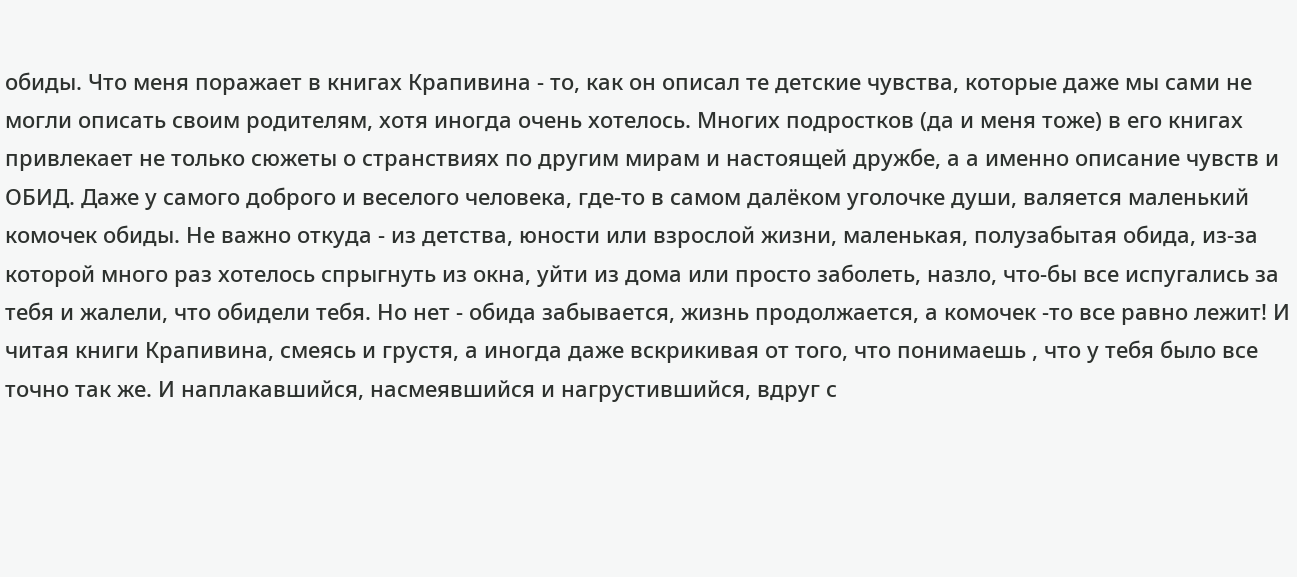обиды. Что меня поражает в книгах Крапивина - то, как он описал те детские чувства, которые даже мы сами не могли описать своим родителям, хотя иногда очень хотелось. Многих подростков (да и меня тоже) в его книгах привлекает не только сюжеты о странствиях по другим мирам и настоящей дружбе, а а именно описание чувств и ОБИД. Даже у самого доброго и веселого человека, где-то в самом далёком уголочке души, валяется маленький комочек обиды. Не важно откуда - из детства, юности или взрослой жизни, маленькая, полузабытая обида, из-за которой много раз хотелось спрыгнуть из окна, уйти из дома или просто заболеть, назло, что-бы все испугались за тебя и жалели, что обидели тебя. Но нет - обида забывается, жизнь продолжается, а комочек -то все равно лежит! И читая книги Крапивина, смеясь и грустя, а иногда даже вскрикивая от того, что понимаешь , что у тебя было все точно так же. И наплакавшийся, насмеявшийся и нагрустившийся, вдруг с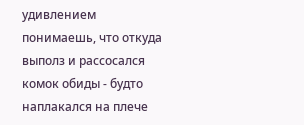удивлением понимаешь, что откуда выполз и рассосался комок обиды - будто наплакался на плече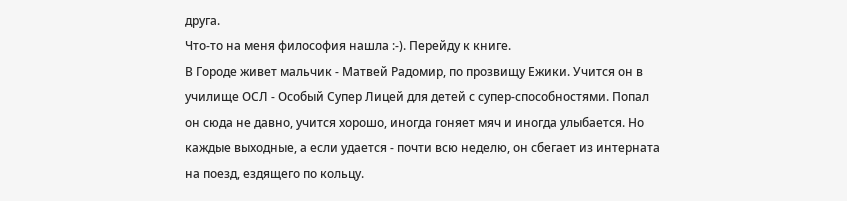друга.
Что-то на меня философия нашла :-). Перейду к книге.
В Городе живет мальчик - Матвей Радомир, по прозвищу Ежики. Учится он в училище ОСЛ - Особый Супер Лицей для детей с супер-способностями. Попал он сюда не давно, учится хорошо, иногда гоняет мяч и иногда улыбается. Но каждые выходные, а если удается - почти всю неделю, он сбегает из интерната на поезд, ездящего по кольцу.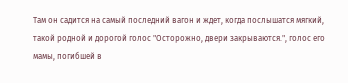Там он садится на самый последний вагон и ждет, когда послышатся мягкий, такой родной и дорогой голос "Осторожно, двери закрываются.", голос его мамы, погибшей в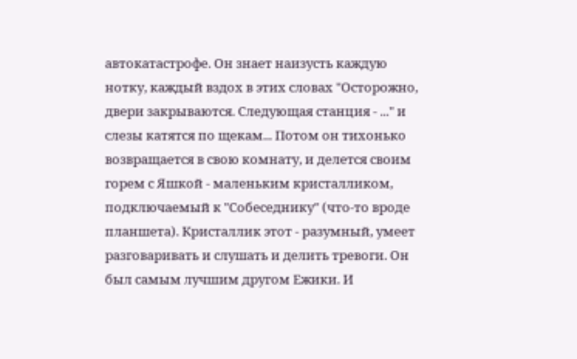автокатастрофе. Он знает наизусть каждую нотку, каждый вздох в этих словах "Осторожно, двери закрываются. Следующая станция - ..." и слезы катятся по щекам... Потом он тихонько возвращается в свою комнату, и делется своим горем с Яшкой - маленьким кристалликом, подключаемый к "Собеседнику" (что-то вроде планшета). Кристаллик этот - разумный, умеет разговаривать и слушать и делить тревоги. Он был самым лучшим другом Ежики. И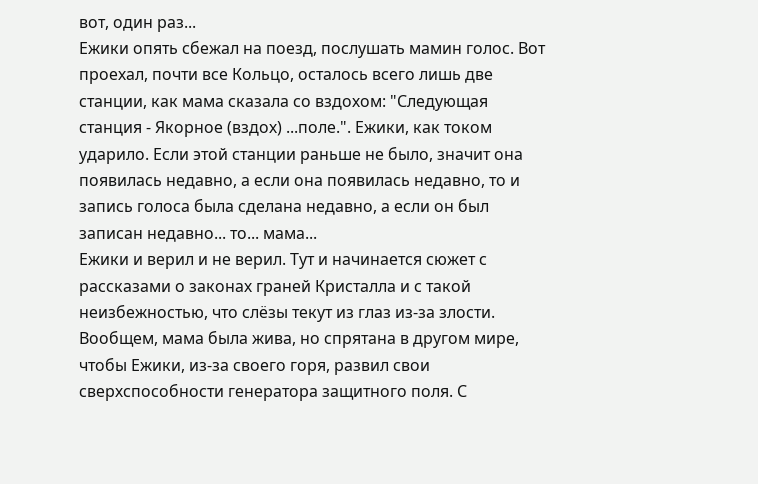вот, один раз...
Ежики опять сбежал на поезд, послушать мамин голос. Вот проехал, почти все Кольцо, осталось всего лишь две станции, как мама сказала со вздохом: "Следующая станция - Якорное (вздох) ...поле.". Ежики, как током ударило. Если этой станции раньше не было, значит она появилась недавно, а если она появилась недавно, то и запись голоса была сделана недавно, а если он был записан недавно... то... мама...
Ежики и верил и не верил. Тут и начинается сюжет с рассказами о законах граней Кристалла и с такой неизбежностью, что слёзы текут из глаз из-за злости. Вообщем, мама была жива, но спрятана в другом мире, чтобы Ежики, из-за своего горя, развил свои сверхспособности генератора защитного поля. С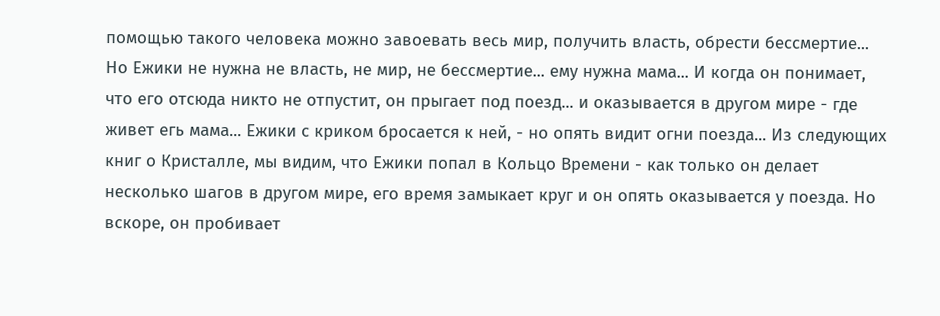помощью такого человека можно завоевать весь мир, получить власть, обрести бессмертие... Но Ежики не нужна не власть, не мир, не бессмертие... ему нужна мама... И когда он понимает, что его отсюда никто не отпустит, он прыгает под поезд... и оказывается в другом мире - где живет егь мама... Ежики с криком бросается к ней, - но опять видит огни поезда... Из следующих книг о Кристалле, мы видим, что Ежики попал в Кольцо Времени - как только он делает несколько шагов в другом мире, его время замыкает круг и он опять оказывается у поезда. Но вскоре, он пробивает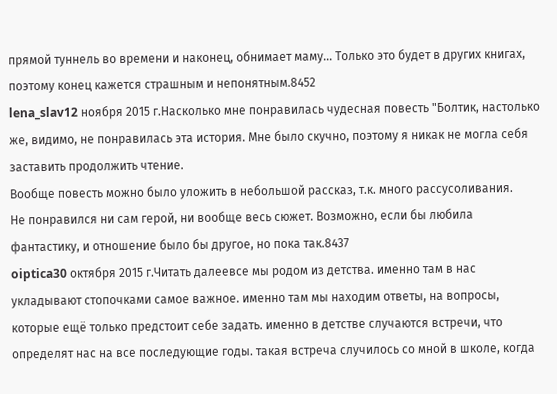прямой туннель во времени и наконец, обнимает маму... Только это будет в других книгах, поэтому конец кажется страшным и непонятным.8452
lena_slav12 ноября 2015 г.Насколько мне понравилась чудесная повесть "Болтик, настолько же, видимо, не понравилась эта история. Мне было скучно, поэтому я никак не могла себя заставить продолжить чтение.
Вообще повесть можно было уложить в небольшой рассказ, т.к. много рассусоливания.
Не понравился ни сам герой, ни вообще весь сюжет. Возможно, если бы любила фантастику, и отношение было бы другое, но пока так.8437
oiptica30 октября 2015 г.Читать далеевсе мы родом из детства. именно там в нас укладывают стопочками самое важное. именно там мы находим ответы, на вопросы, которые ещё только предстоит себе задать. именно в детстве случаются встречи, что определят нас на все последующие годы. такая встреча случилось со мной в школе, когда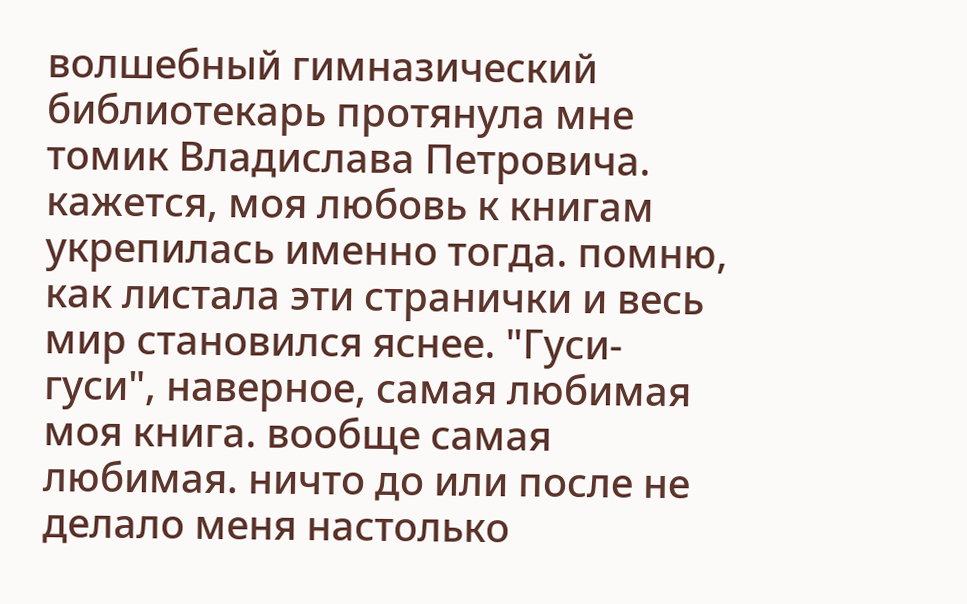волшебный гимназический библиотекарь протянула мне томик Владислава Петровича.
кажется, моя любовь к книгам укрепилась именно тогда. помню, как листала эти странички и весь мир становился яснее. "Гуси-гуси", наверное, самая любимая моя книга. вообще самая любимая. ничто до или после не делало меня настолько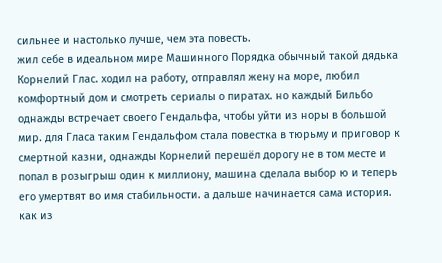сильнее и настолько лучше, чем эта повесть.
жил себе в идеальном мире Машинного Порядка обычный такой дядька Корнелий Глас. ходил на работу, отправлял жену на море, любил комфортный дом и смотреть сериалы о пиратах. но каждый Бильбо однажды встречает своего Гендальфа, чтобы уйти из норы в большой мир. для Гласа таким Гендальфом стала повестка в тюрьму и приговор к смертной казни, однажды Корнелий перешёл дорогу не в том месте и попал в розыгрыш один к миллиону, машина сделала выбор ю и теперь его умертвят во имя стабильности. а дальше начинается сама история. как из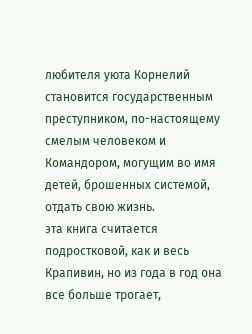любителя уюта Корнелий становится государственным преступником, по-настоящему смелым человеком и Командором, могущим во имя детей, брошенных системой, отдать свою жизнь.
эта книга считается подростковой, как и весь Крапивин, но из года в год она все больше трогает,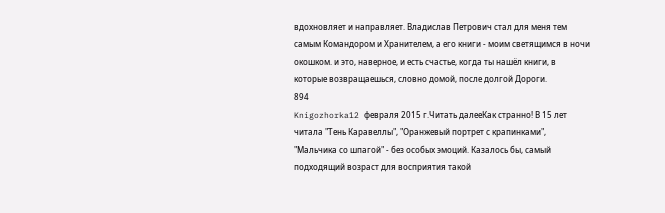вдохновляет и направляет. Владислав Петрович стал для меня тем самым Командором и Хранителем, а его книги - моим светящимся в ночи окошком. и это, наверное, и есть счастье, когда ты нашёл книги, в которые возвращаешься, словно домой, после долгой Дороги.
894
Knigozhorka12 февраля 2015 г.Читать далееКак странно! В 15 лет читала "Тень Каравеллы", "Оранжевый портрет с крапинками", "Мальчика со шпагой" - без особых эмоций. Казалось бы, самый подходящий возраст для восприятия такой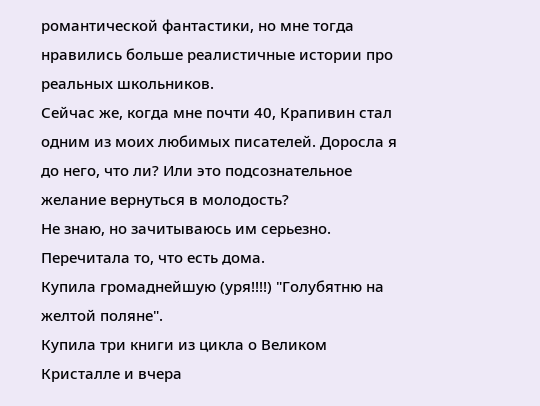романтической фантастики, но мне тогда нравились больше реалистичные истории про реальных школьников.
Сейчас же, когда мне почти 40, Крапивин стал одним из моих любимых писателей. Доросла я до него, что ли? Или это подсознательное желание вернуться в молодость?
Не знаю, но зачитываюсь им серьезно.
Перечитала то, что есть дома.
Купила громаднейшую (уря!!!!) "Голубятню на желтой поляне".
Купила три книги из цикла о Великом Кристалле и вчера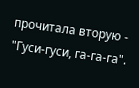прочитала вторую - "Гуси-гуси, га-га-га".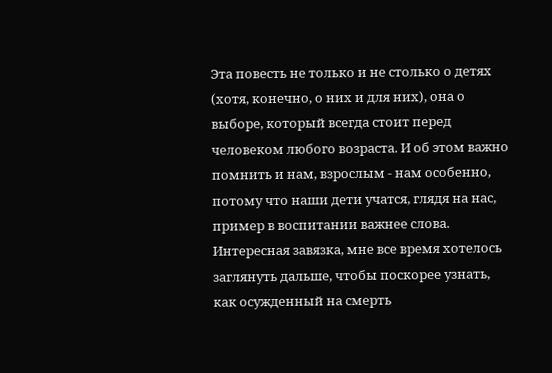Эта повесть не только и не столько о детях (хотя, конечно, о них и для них), она о выборе, который всегда стоит перед человеком любого возраста. И об этом важно помнить и нам, взрослым - нам особенно, потому что наши дети учатся, глядя на нас, пример в воспитании важнее слова.
Интересная завязка, мне все время хотелось заглянуть дальше, чтобы поскорее узнать, как осужденный на смерть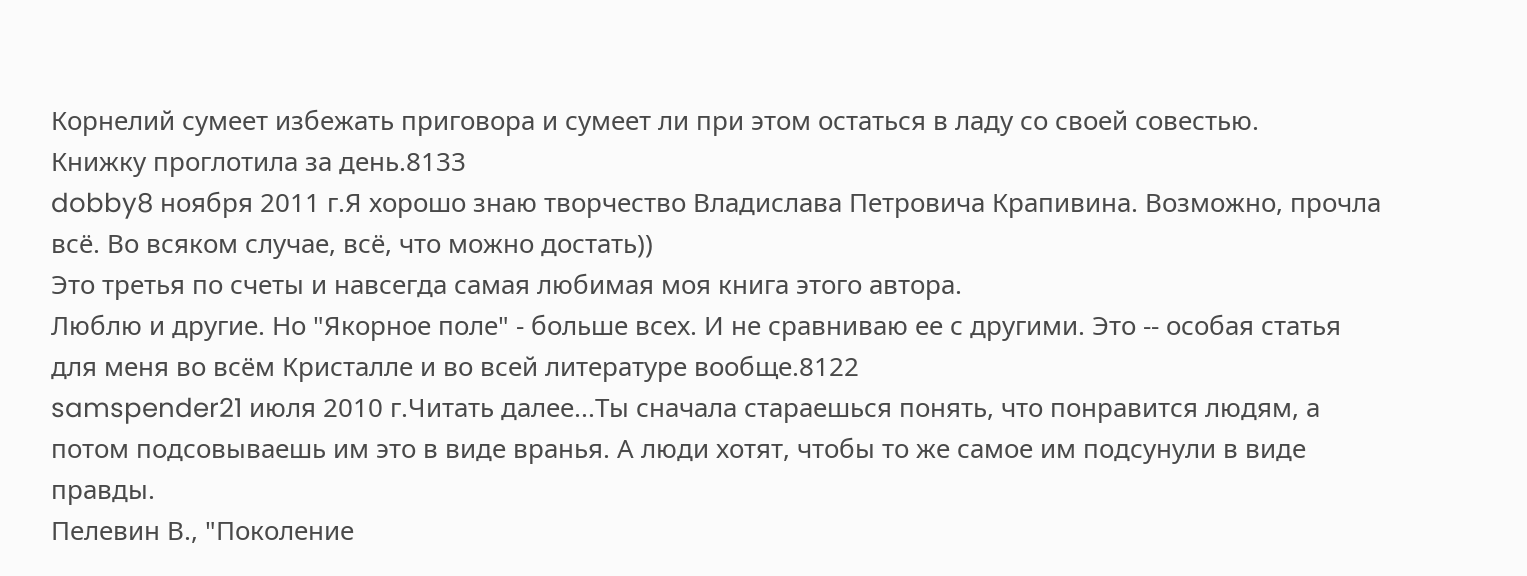Корнелий сумеет избежать приговора и сумеет ли при этом остаться в ладу со своей совестью.
Книжку проглотила за день.8133
dobby8 ноября 2011 г.Я хорошо знаю творчество Владислава Петровича Крапивина. Возможно, прочла всё. Во всяком случае, всё, что можно достать))
Это третья по счеты и навсегда самая любимая моя книга этого автора.
Люблю и другие. Но "Якорное поле" - больше всех. И не сравниваю ее с другими. Это -- особая статья для меня во всём Кристалле и во всей литературе вообще.8122
samspender21 июля 2010 г.Читать далее...Ты сначала стараешься понять, что понравится людям, а потом подсовываешь им это в виде вранья. А люди хотят, чтобы то же самое им подсунули в виде правды.
Пелевин В., "Поколение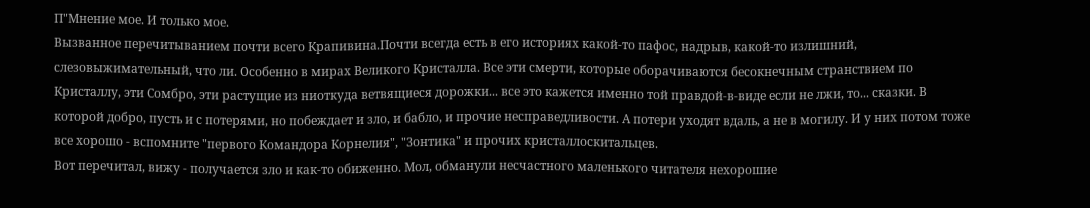П"Мнение мое. И только мое.
Вызванное перечитыванием почти всего Крапивина.Почти всегда есть в его историях какой-то пафос, надрыв, какой-то излишний, слезовыжимательный, что ли. Особенно в мирах Великого Кристалла. Все эти смерти, которые оборачиваются бесокнечным странствием по Кристаллу, эти Сомбро, эти растущие из ниоткуда ветвящиеся дорожки... все это кажется именно той правдой-в-виде если не лжи, то... сказки. В которой добро, пусть и с потерями, но побеждает и зло, и бабло, и прочие несправедливости. А потери уходят вдаль, а не в могилу. И у них потом тоже все хорошо - вспомните "первого Командора Корнелия", "Зонтика" и прочих кристаллоскитальцев.
Вот перечитал, вижу - получается зло и как-то обиженно. Мол, обманули несчастного маленького читателя нехорошие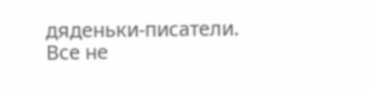дяденьки-писатели.
Все не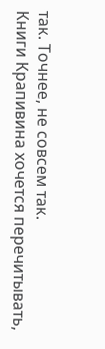так. Точнее, не совсем так.
Книги Крапивина хочется перечитывать,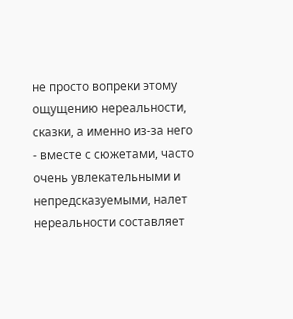не просто вопреки этому ощущению нереальности, сказки, а именно из-за него - вместе с сюжетами, часто очень увлекательными и непредсказуемыми, налет нереальности составляет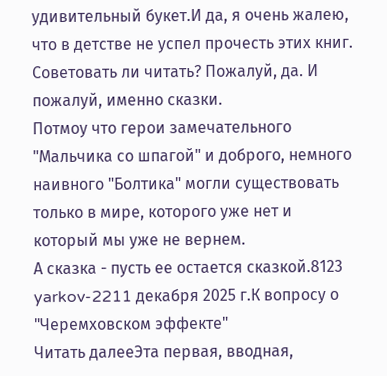удивительный букет.И да, я очень жалею, что в детстве не успел прочесть этих книг.
Советовать ли читать? Пожалуй, да. И пожалуй, именно сказки.
Потмоу что герои замечательного "Мальчика со шпагой" и доброго, немного наивного "Болтика" могли существовать только в мире, которого уже нет и который мы уже не вернем.
А сказка - пусть ее остается сказкой.8123
yarkov-2211 декабря 2025 г.К вопросу о "Черемховском эффекте"
Читать далееЭта первая, вводная,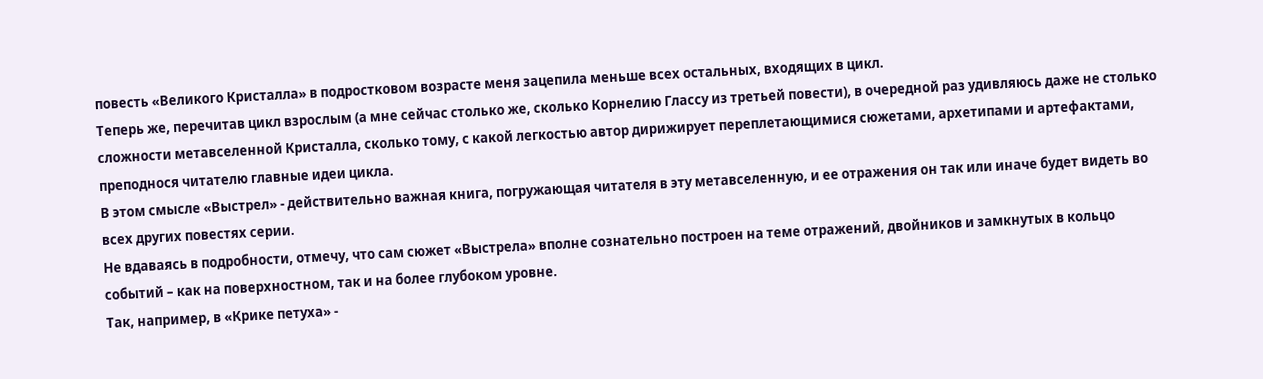повесть «Великого Кристалла» в подростковом возрасте меня зацепила меньше всех остальных, входящих в цикл.
Теперь же, перечитав цикл взрослым (а мне сейчас столько же, сколько Корнелию Глассу из третьей повести), в очередной раз удивляюсь даже не столько сложности метавселенной Кристалла, сколько тому, с какой легкостью автор дирижирует переплетающимися сюжетами, архетипами и артефактами, преподнося читателю главные идеи цикла.
В этом смысле «Выстрел» - действительно важная книга, погружающая читателя в эту метавселенную, и ее отражения он так или иначе будет видеть во всех других повестях серии.
Не вдаваясь в подробности, отмечу, что сам сюжет «Выстрела» вполне сознательно построен на теме отражений, двойников и замкнутых в кольцо событий – как на поверхностном, так и на более глубоком уровне.
Так, например, в «Крике петуха» -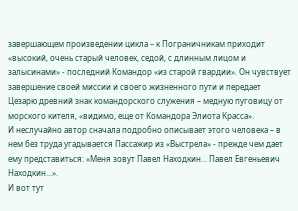завершающем произведении цикла – к Пограничникам приходит «высокий, очень старый человек, седой, с длинным лицом и залысинами» - последний Командор «из старой гвардии». Он чувствует завершение своей миссии и своего жизненного пути и передает Цезарю древний знак командорского служения – медную пуговицу от морского кителя, «видимо, еще от Командора Элиота Красса».
И неслучайно автор сначала подробно описывает этого человека – в нем без труда угадывается Пассажир из «Выстрела» - прежде чем дает ему представиться: «Меня зовут Павел Находкин… Павел Евгеньевич Находкин…».
И вот тут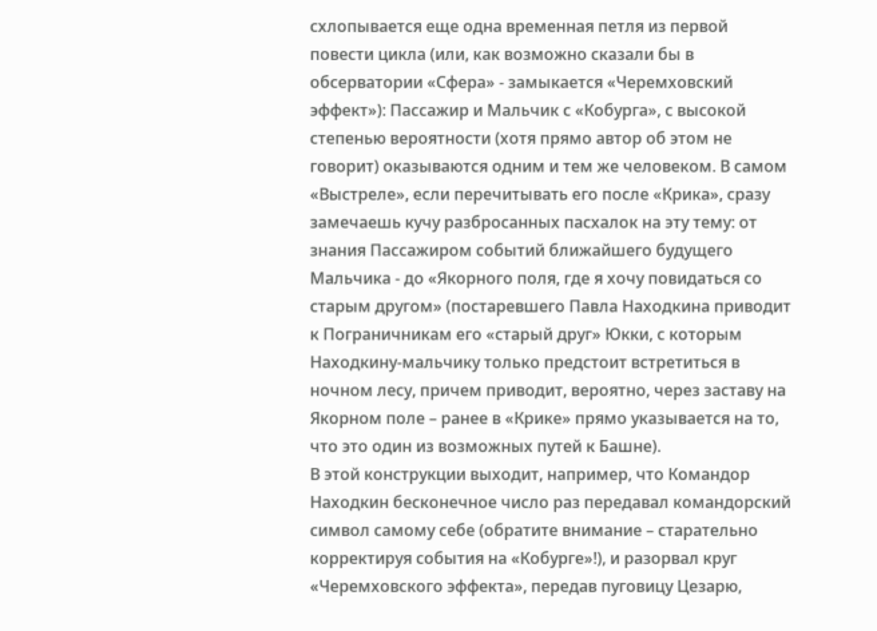схлопывается еще одна временная петля из первой повести цикла (или, как возможно сказали бы в обсерватории «Сфера» - замыкается «Черемховский эффект»): Пассажир и Мальчик с «Кобурга», с высокой степенью вероятности (хотя прямо автор об этом не говорит) оказываются одним и тем же человеком. В самом «Выстреле», если перечитывать его после «Крика», сразу замечаешь кучу разбросанных пасхалок на эту тему: от знания Пассажиром событий ближайшего будущего Мальчика - до «Якорного поля, где я хочу повидаться со старым другом» (постаревшего Павла Находкина приводит к Пограничникам его «старый друг» Юкки, с которым Находкину-мальчику только предстоит встретиться в ночном лесу, причем приводит, вероятно, через заставу на Якорном поле – ранее в «Крике» прямо указывается на то, что это один из возможных путей к Башне).
В этой конструкции выходит, например, что Командор Находкин бесконечное число раз передавал командорский символ самому себе (обратите внимание – старательно корректируя события на «Кобурге»!), и разорвал круг «Черемховского эффекта», передав пуговицу Цезарю,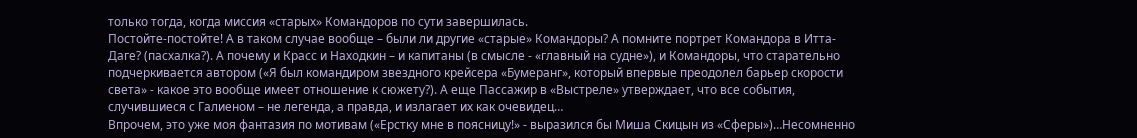только тогда, когда миссия «старых» Командоров по сути завершилась.
Постойте-постойте! А в таком случае вообще – были ли другие «старые» Командоры? А помните портрет Командора в Итта-Даге? (пасхалка?). А почему и Красс и Находкин – и капитаны (в смысле - «главный на судне»), и Командоры, что старательно подчеркивается автором («Я был командиром звездного крейсера «Бумеранг», который впервые преодолел барьер скорости света» - какое это вообще имеет отношение к сюжету?). А еще Пассажир в «Выстреле» утверждает, что все события, случившиеся с Галиеном – не легенда, а правда, и излагает их как очевидец…
Впрочем, это уже моя фантазия по мотивам («Ерстку мне в поясницу!» - выразился бы Миша Скицын из «Сферы»)…Несомненно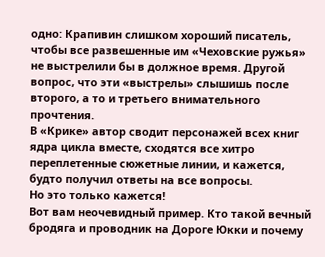одно: Крапивин слишком хороший писатель, чтобы все развешенные им «Чеховские ружья» не выстрелили бы в должное время. Другой вопрос, что эти «выстрелы» слышишь после второго, а то и третьего внимательного прочтения.
В «Крике» автор сводит персонажей всех книг ядра цикла вместе, сходятся все хитро переплетенные сюжетные линии, и кажется, будто получил ответы на все вопросы.
Но это только кажется!
Вот вам неочевидный пример. Кто такой вечный бродяга и проводник на Дороге Юкки и почему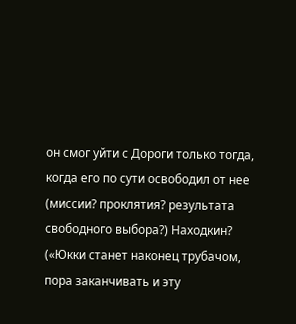он смог уйти с Дороги только тогда, когда его по сути освободил от нее (миссии? проклятия? результата свободного выбора?) Находкин? («Юкки станет наконец трубачом, пора заканчивать и эту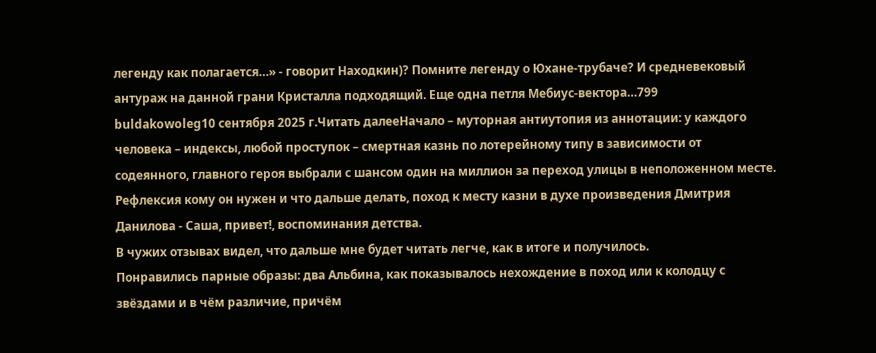легенду как полагается…» - говорит Находкин)? Помните легенду о Юхане-трубаче? И средневековый антураж на данной грани Кристалла подходящий. Еще одна петля Мебиус-вектора…799
buldakowoleg10 сентября 2025 г.Читать далееНачало – муторная антиутопия из аннотации: у каждого человека – индексы, любой проступок – смертная казнь по лотерейному типу в зависимости от содеянного, главного героя выбрали с шансом один на миллион за переход улицы в неположенном месте. Рефлексия кому он нужен и что дальше делать, поход к месту казни в духе произведения Дмитрия Данилова - Саша, привет!, воспоминания детства.
В чужих отзывах видел, что дальше мне будет читать легче, как в итоге и получилось.
Понравились парные образы: два Альбина, как показывалось нехождение в поход или к колодцу с звёздами и в чём различие, причём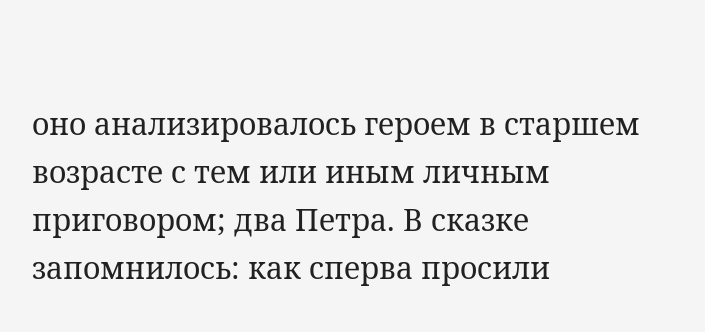оно анализировалось героем в старшем возрасте с тем или иным личным приговором; два Петра. В сказке запомнилось: как сперва просили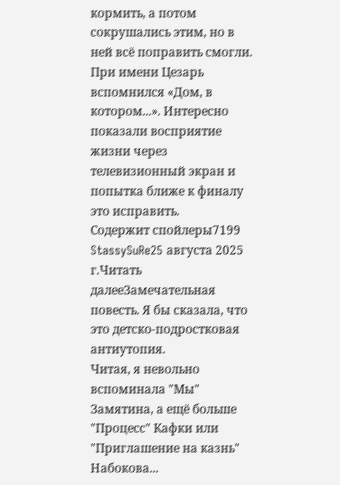кормить, а потом сокрушались этим, но в ней всё поправить смогли. При имени Цезарь вспомнился «Дом, в котором...». Интересно показали восприятие жизни через телевизионный экран и попытка ближе к финалу это исправить.
Содержит спойлеры7199
StassySuRe25 августа 2025 г.Читать далееЗамечательная повесть. Я бы сказала, что это детско-подростковая антиутопия.
Читая, я невольно вспоминала "Мы" Замятина, а ещё больше "Процесс" Кафки или "Приглашение на казнь" Набокова...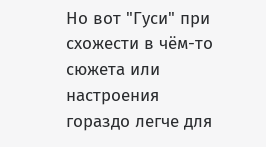Но вот "Гуси" при схожести в чём-то сюжета или настроения гораздо легче для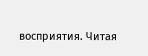восприятия. Читая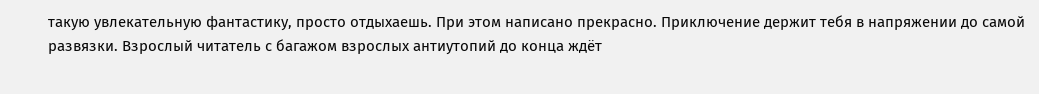такую увлекательную фантастику, просто отдыхаешь. При этом написано прекрасно. Приключение держит тебя в напряжении до самой развязки. Взрослый читатель с багажом взрослых антиутопий до конца ждёт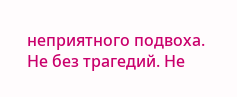неприятного подвоха.
Не без трагедий. Не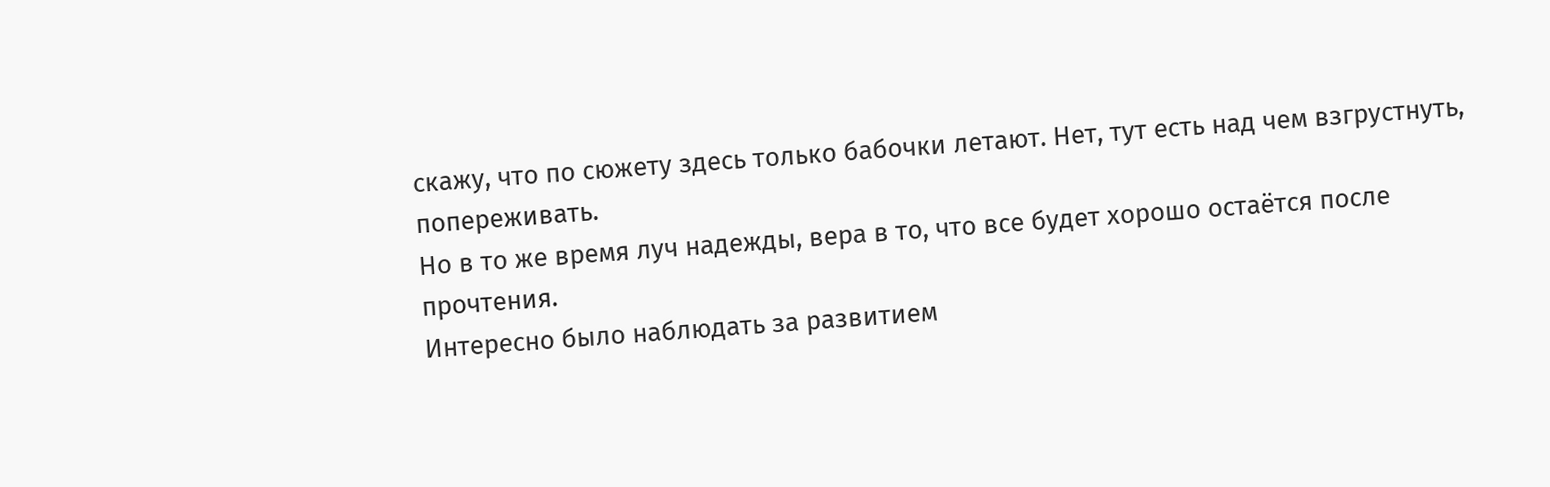скажу, что по сюжету здесь только бабочки летают. Нет, тут есть над чем взгрустнуть, попереживать.
Но в то же время луч надежды, вера в то, что все будет хорошо остаётся после прочтения.
Интересно было наблюдать за развитием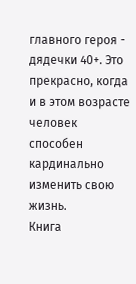главного героя - дядечки 40+. Это прекрасно, когда и в этом возрасте человек способен кардинально изменить свою жизнь.
Книга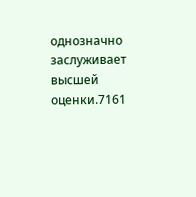однозначно заслуживает высшей оценки.7161